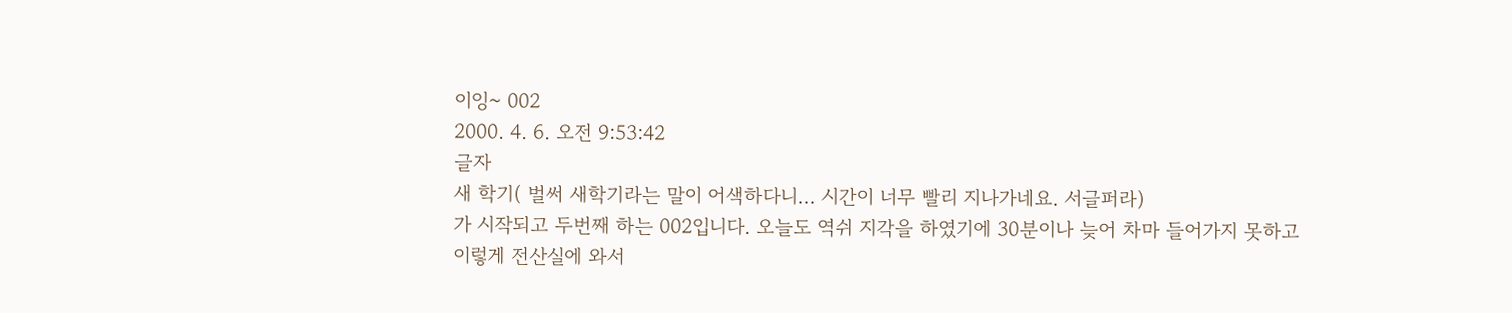이잉~ 002
2000. 4. 6. 오전 9:53:42
글자
새 학기( 벌써 새학기라는 말이 어색하다니... 시간이 너무 빨리 지나가네요. 서글퍼라)
가 시작되고 두번째 하는 002입니다. 오늘도 역쉬 지각을 하였기에 30분이나 늦어 차마 들어가지 못하고
이렇게 전산실에 와서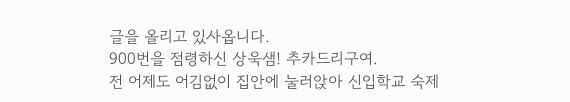글을 올리고 있사옵니다.
900번을 점령하신 상욱샘! 추카드리구여.
전 어제도 어김없이 집안에 눌러앉아 신입학교 숙제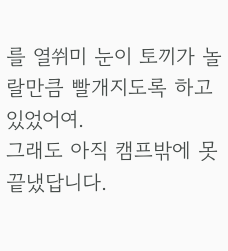를 열쒸미 눈이 토끼가 놀랄만큼 빨개지도록 하고 있었어여.
그래도 아직 캠프밖에 못 끝냈답니다.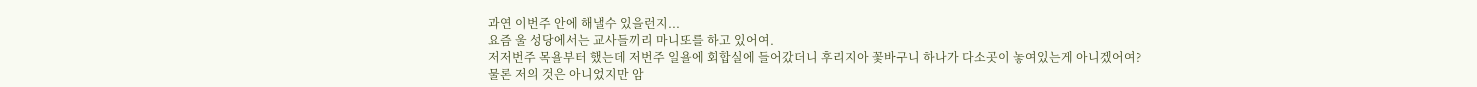과연 이번주 안에 해낼수 있을런지...
요즘 울 성당에서는 교사들끼리 마니또를 하고 있어여.
저저번주 목욜부터 했는데 저번주 일욜에 회합실에 들어갔더니 후리지아 꽃바구니 하나가 다소곳이 놓여있는게 아니겠어여?
물론 저의 것은 아니었지만 암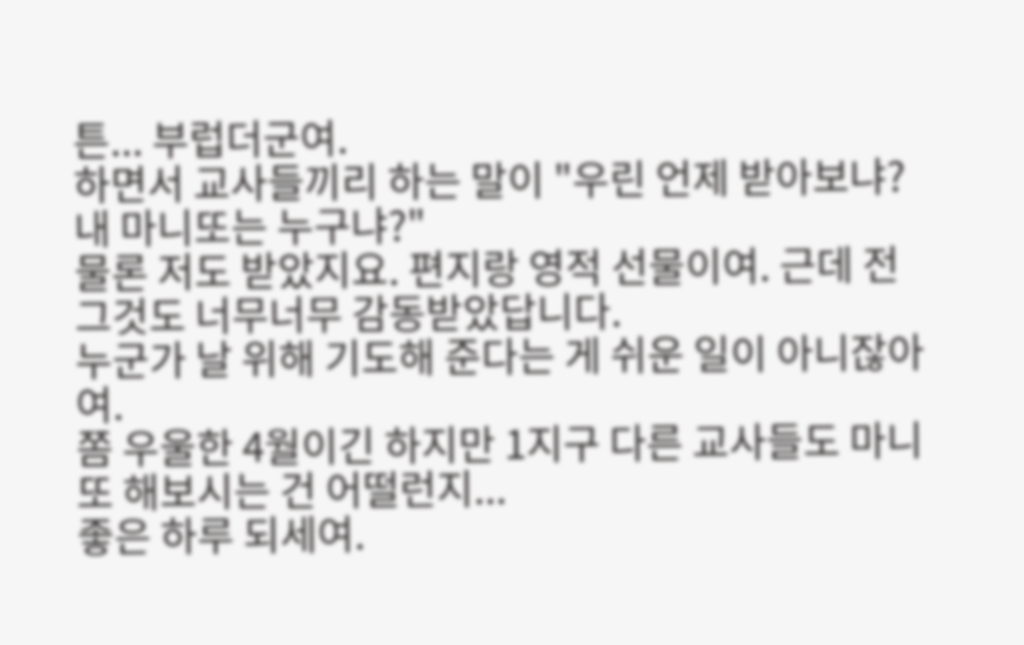튼... 부럽더군여.
하면서 교사들끼리 하는 말이 "우린 언제 받아보냐? 내 마니또는 누구냐?"
물론 저도 받았지요. 편지랑 영적 선물이여. 근데 전 그것도 너무너무 감동받았답니다.
누군가 날 위해 기도해 준다는 게 쉬운 일이 아니잖아여.
쫌 우울한 4월이긴 하지만 1지구 다른 교사들도 마니또 해보시는 건 어떨런지...
좋은 하루 되세여.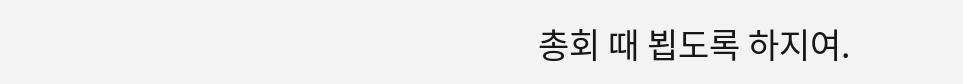총회 때 뵙도록 하지여.